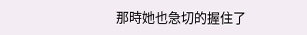那時她也急切的握住了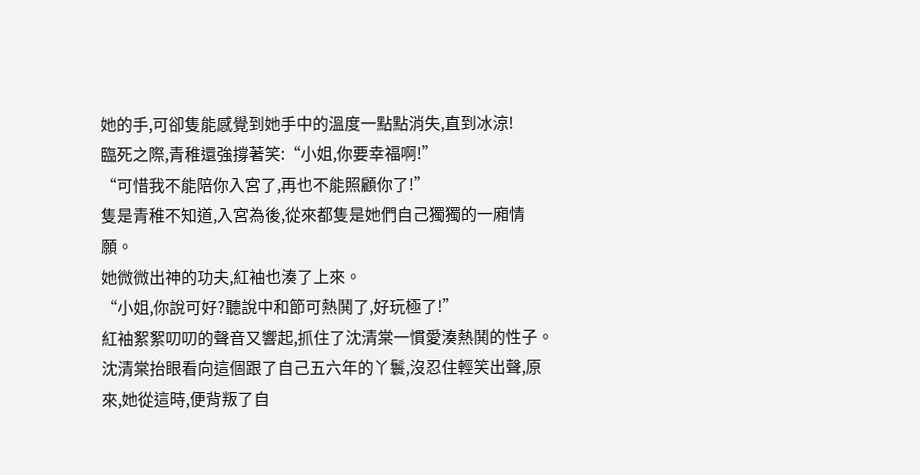她的手,可卻隻能感覺到她手中的溫度一點點消失,直到冰涼!
臨死之際,青稚還強撐著笑:“小姐,你要幸福啊!”
“可惜我不能陪你入宮了,再也不能照顧你了!”
隻是青稚不知道,入宮為後,從來都隻是她們自己獨獨的一廂情願。
她微微出神的功夫,紅袖也湊了上來。
“小姐,你說可好?聽說中和節可熱鬨了,好玩極了!”
紅袖絮絮叨叨的聲音又響起,抓住了沈清棠一慣愛湊熱鬨的性子。
沈清棠抬眼看向這個跟了自己五六年的丫鬟,沒忍住輕笑出聲,原來,她從這時,便背叛了自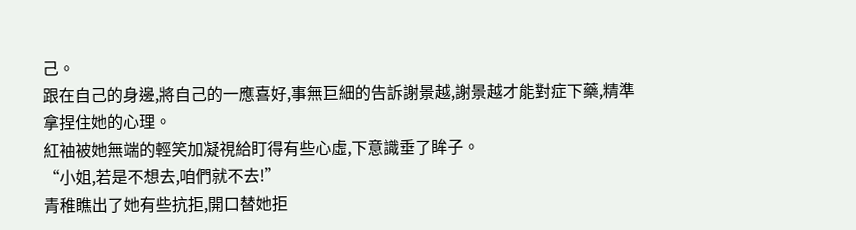己。
跟在自己的身邊,將自己的一應喜好,事無巨細的告訴謝景越,謝景越才能對症下藥,精準拿捏住她的心理。
紅袖被她無端的輕笑加凝視給盯得有些心虛,下意識垂了眸子。
“小姐,若是不想去,咱們就不去!”
青稚瞧出了她有些抗拒,開口替她拒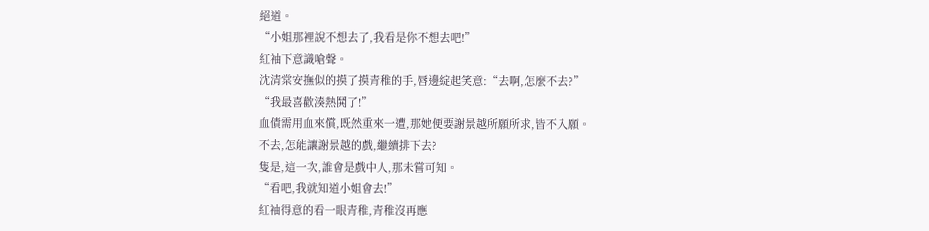絕道。
“小姐那裡說不想去了,我看是你不想去吧!”
紅袖下意識嗆聲。
沈清棠安撫似的摸了摸青稚的手,唇邊綻起笑意:“去啊,怎麼不去?”
“我最喜歡湊熱鬨了!”
血債需用血來償,既然重來一遭,那她便要謝景越所願所求,皆不入願。
不去,怎能讓謝景越的戲,繼續排下去?
隻是,這一次,誰會是戲中人,那未嘗可知。
“看吧,我就知道小姐會去!”
紅袖得意的看一眼青稚,青稚沒再應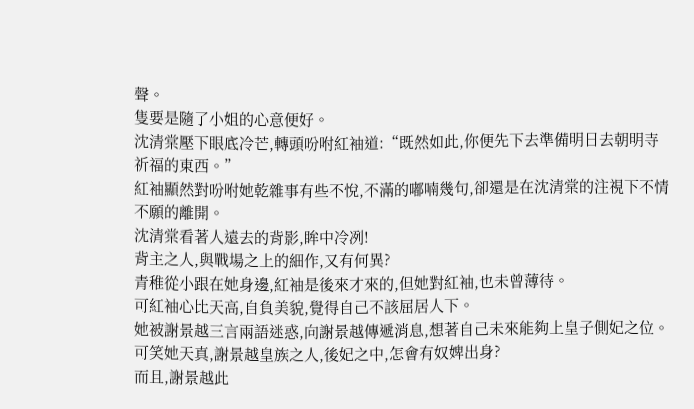聲。
隻要是隨了小姐的心意便好。
沈清棠壓下眼底冷芒,轉頭吩咐紅袖道:“既然如此,你便先下去準備明日去朝明寺祈福的東西。”
紅袖顯然對吩咐她乾雜事有些不悅,不滿的嘟喃幾句,卻還是在沈清棠的注視下不情不願的離開。
沈清棠看著人遠去的背影,眸中冷冽!
背主之人,與戰場之上的細作,又有何異?
青稚從小跟在她身邊,紅袖是後來才來的,但她對紅袖,也未曾薄待。
可紅袖心比天高,自負美貌,覺得自己不該屈居人下。
她被謝景越三言兩語迷惑,向謝景越傳遞消息,想著自己未來能夠上皇子側妃之位。
可笑她天真,謝景越皇族之人,後妃之中,怎會有奴婢出身?
而且,謝景越此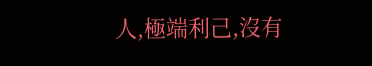人,極端利己,沒有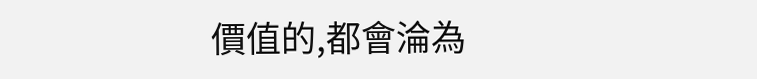價值的,都會淪為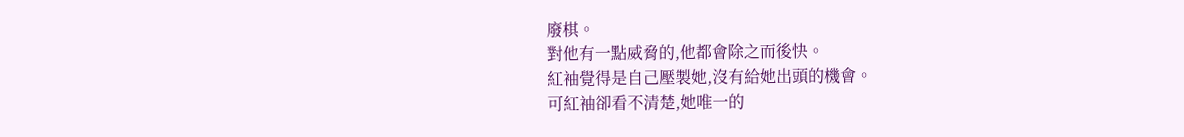廢棋。
對他有一點威脅的,他都會除之而後快。
紅袖覺得是自己壓製她,沒有給她出頭的機會。
可紅袖卻看不清楚,她唯一的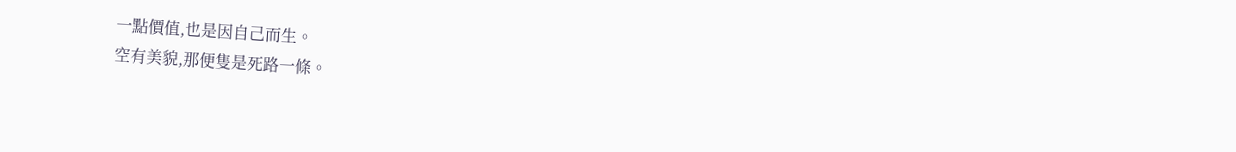一點價值,也是因自己而生。
空有美貌,那便隻是死路一條。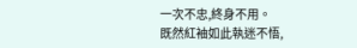一次不忠,終身不用。
既然紅袖如此執迷不悟,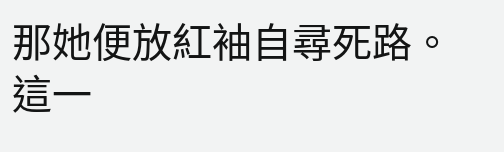那她便放紅袖自尋死路。
這一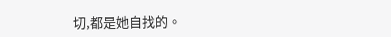切,都是她自找的。